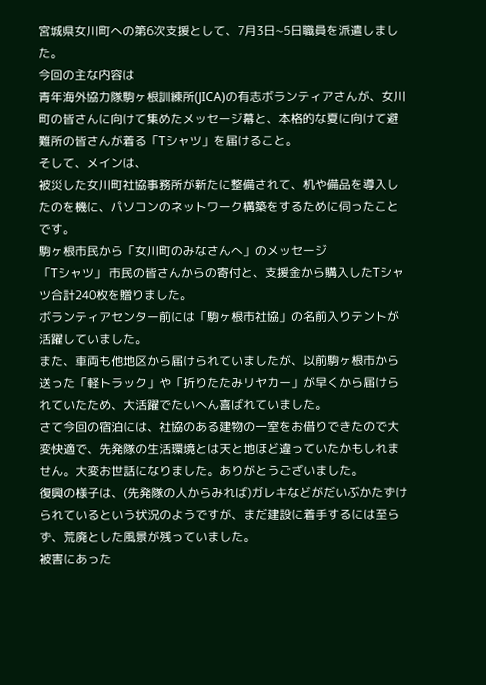宮城県女川町への第6次支援として、7月3日~5日職員を派遣しました。
今回の主な内容は
青年海外協力隊駒ヶ根訓練所(JICA)の有志ボランティアさんが、女川町の皆さんに向けて集めたメッセージ幕と、本格的な夏に向けて避難所の皆さんが着る「Tシャツ」を届けること。
そして、メインは、
被災した女川町社協事務所が新たに整備されて、机や備品を導入したのを機に、パソコンのネットワーク構築をするために伺ったことです。
駒ヶ根市民から「女川町のみなさんへ」のメッセージ
「Tシャツ」 市民の皆さんからの寄付と、支援金から購入したTシャツ合計240枚を贈りました。
ボランティアセンター前には「駒ヶ根市社協」の名前入りテントが活躍していました。
また、車両も他地区から届けられていましたが、以前駒ヶ根市から送った「軽トラック」や「折りたたみリヤカー」が早くから届けられていたため、大活躍でたいへん喜ばれていました。
さて今回の宿泊には、社協のある建物の一室をお借りできたので大変快適で、先発隊の生活環境とは天と地ほど違っていたかもしれません。大変お世話になりました。ありがとうございました。
復興の様子は、(先発隊の人からみれば)ガレキなどがだいぶかたずけられているという状況のようですが、まだ建設に着手するには至らず、荒廃とした風景が残っていました。
被害にあった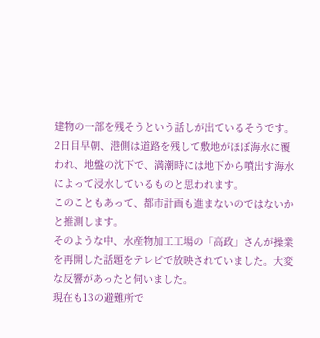建物の一部を残そうという話しが出ているそうです。
2日目早朝、港側は道路を残して敷地がほぼ海水に覆われ、地盤の沈下で、満潮時には地下から噴出す海水によって浸水しているものと思われます。
このこともあって、都市計画も進まないのではないかと推測します。
そのような中、水産物加工工場の「高政」さんが操業を再開した話題をテレビで放映されていました。大変な反響があったと伺いました。
現在も13の避難所で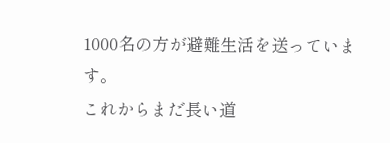1000名の方が避難生活を送っています。
これからまだ長い道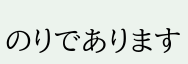のりであります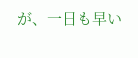が、一日も早い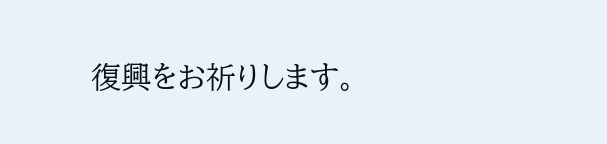復興をお祈りします。